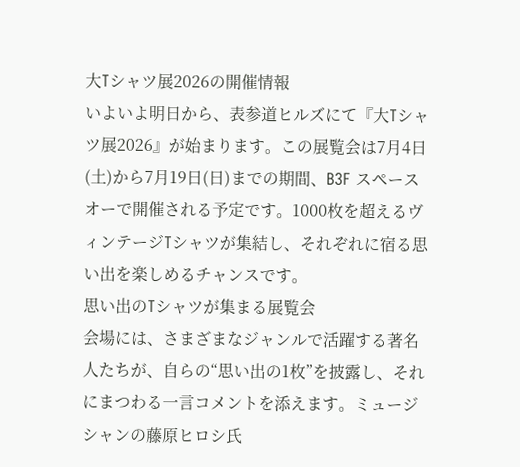大Tシャツ展2026の開催情報
いよいよ明日から、表参道ヒルズにて『大Tシャツ展2026』が始まります。この展覧会は7月4日(土)から7月19日(日)までの期間、B3F スペース オーで開催される予定です。1000枚を超えるヴィンテージTシャツが集結し、それぞれに宿る思い出を楽しめるチャンスです。
思い出のTシャツが集まる展覧会
会場には、さまざまなジャンルで活躍する著名人たちが、自らの“思い出の1枚”を披露し、それにまつわる一言コメントを添えます。ミュージシャンの藤原ヒロシ氏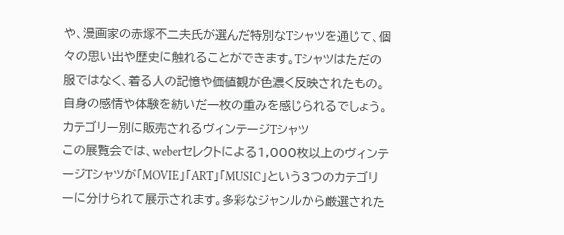や、漫画家の赤塚不二夫氏が選んだ特別なTシャツを通じて、個々の思い出や歴史に触れることができます。Tシャツはただの服ではなく、着る人の記憶や価値観が色濃く反映されたもの。自身の感情や体験を紡いだ一枚の重みを感じられるでしょう。
カテゴリー別に販売されるヴィンテージTシャツ
この展覧会では、weberセレクトによる1,000枚以上のヴィンテージTシャツが「MOVIE」「ART」「MUSIC」という3つのカテゴリーに分けられて展示されます。多彩なジャンルから厳選された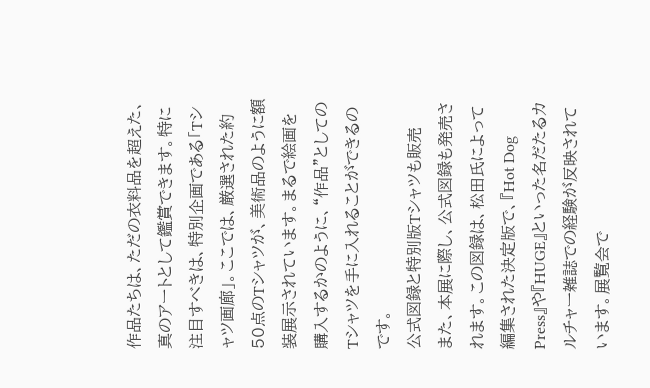作品たちは、ただの衣料品を超えた、真のアートとして鑑賞できます。特に注目すべきは、特別企画である「Tシャツ画廊」。ここでは、厳選された約50点のTシャツが、美術品のように額装展示されています。まるで絵画を購入するかのように、“作品”としてのTシャツを手に入れることができるのです。
公式図録と特別版Tシャツも販売
また、本展に際し、公式図録も発売されます。この図録は、松田氏によって編集された決定版で、『Hot Dog Press』や『HUGE』といった名だたるカルチャー雑誌での経験が反映されています。展覧会で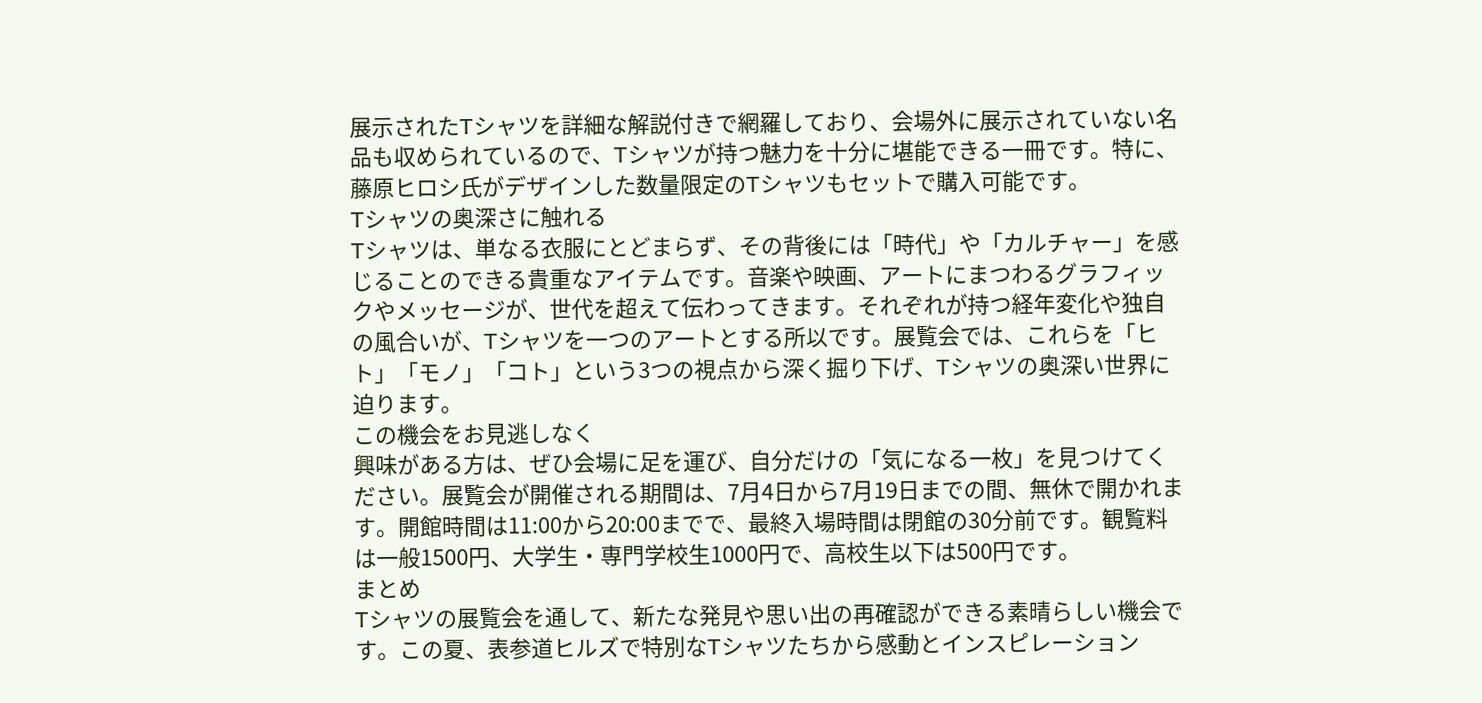展示されたTシャツを詳細な解説付きで網羅しており、会場外に展示されていない名品も収められているので、Tシャツが持つ魅力を十分に堪能できる一冊です。特に、藤原ヒロシ氏がデザインした数量限定のTシャツもセットで購入可能です。
Tシャツの奥深さに触れる
Tシャツは、単なる衣服にとどまらず、その背後には「時代」や「カルチャー」を感じることのできる貴重なアイテムです。音楽や映画、アートにまつわるグラフィックやメッセージが、世代を超えて伝わってきます。それぞれが持つ経年変化や独自の風合いが、Tシャツを一つのアートとする所以です。展覧会では、これらを「ヒト」「モノ」「コト」という3つの視点から深く掘り下げ、Tシャツの奥深い世界に迫ります。
この機会をお見逃しなく
興味がある方は、ぜひ会場に足を運び、自分だけの「気になる一枚」を見つけてください。展覧会が開催される期間は、7月4日から7月19日までの間、無休で開かれます。開館時間は11:00から20:00までで、最終入場時間は閉館の30分前です。観覧料は一般1500円、大学生・専門学校生1000円で、高校生以下は500円です。
まとめ
Tシャツの展覧会を通して、新たな発見や思い出の再確認ができる素晴らしい機会です。この夏、表参道ヒルズで特別なTシャツたちから感動とインスピレーション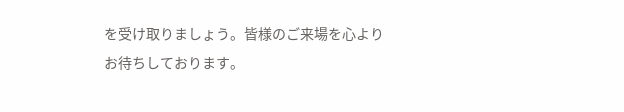を受け取りましょう。皆様のご来場を心よりお待ちしております。